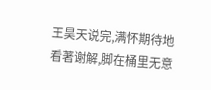王昊天说完,满怀期待地看著谢解,脚在桶里无意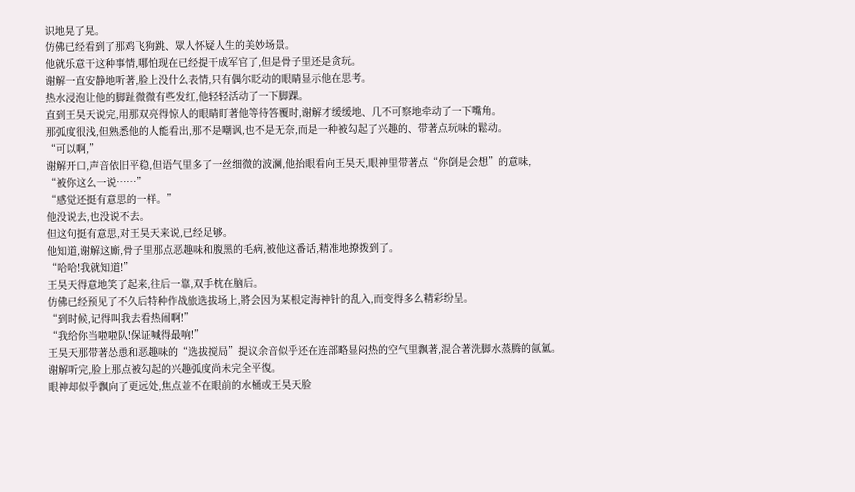识地晃了晃。
仿佛已经看到了那鸡飞狗跳、眾人怀疑人生的美妙场景。
他就乐意干这种事情,哪怕现在已经提干成军官了,但是骨子里还是贪玩。
谢解一直安静地听著,脸上没什么表情,只有偶尔眨动的眼睛显示他在思考。
热水浸泡让他的脚趾微微有些发红,他轻轻活动了一下脚踝。
直到王昊天说完,用那双亮得惊人的眼睛盯著他等待答覆时,谢解才缓缓地、几不可察地牵动了一下嘴角。
那弧度很浅,但熟悉他的人能看出,那不是嘲讽,也不是无奈,而是一种被勾起了兴趣的、带著点玩味的鬆动。
“可以啊,”
谢解开口,声音依旧平稳,但语气里多了一丝细微的波澜,他抬眼看向王昊天,眼神里带著点“你倒是会想”的意味,
“被你这么一说……”
“感觉还挺有意思的一样。”
他没说去,也没说不去。
但这句挺有意思,对王昊天来说,已经足够。
他知道,谢解这廝,骨子里那点恶趣味和腹黑的毛病,被他这番话,精准地撩拨到了。
“哈哈!我就知道!”
王昊天得意地笑了起来,往后一靠,双手枕在脑后。
仿佛已经预见了不久后特种作战旅选拔场上,將会因为某根定海神针的乱入,而变得多么精彩纷呈。
“到时候,记得叫我去看热闹啊!”
“我给你当啦啦队!保证喊得最响!”
王昊天那带著怂恿和恶趣味的“选拔搅局”提议余音似乎还在连部略显闷热的空气里飘著,混合著洗脚水蒸腾的氤氳。
谢解听完,脸上那点被勾起的兴趣弧度尚未完全平復。
眼神却似乎飘向了更远处,焦点並不在眼前的水桶或王昊天脸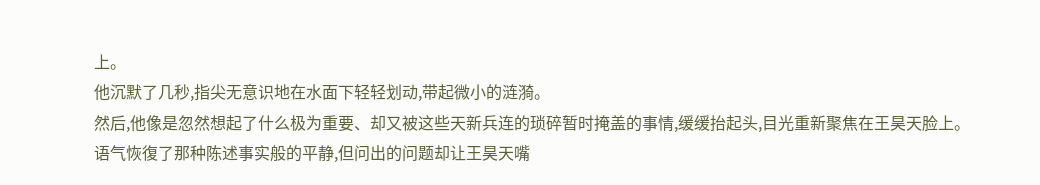上。
他沉默了几秒,指尖无意识地在水面下轻轻划动,带起微小的涟漪。
然后,他像是忽然想起了什么极为重要、却又被这些天新兵连的琐碎暂时掩盖的事情,缓缓抬起头,目光重新聚焦在王昊天脸上。
语气恢復了那种陈述事实般的平静,但问出的问题却让王昊天嘴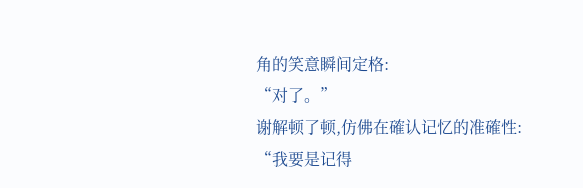角的笑意瞬间定格:
“对了。”
谢解顿了顿,仿佛在確认记忆的准確性:
“我要是记得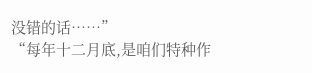没错的话……”
“每年十二月底,是咱们特种作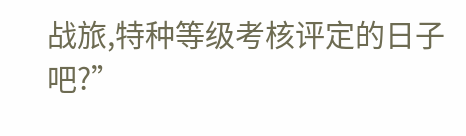战旅,特种等级考核评定的日子吧?”